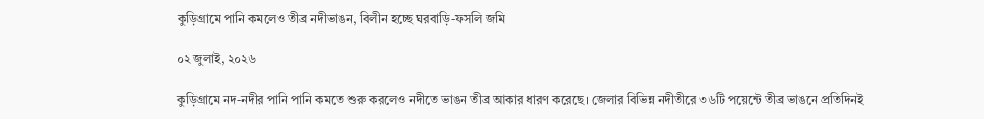কুড়িগ্রামে পানি কমলেও তীব্র নদীভাঙন, বিলীন হচ্ছে ঘরবাড়ি-ফসলি জমি

০২ জুলাই, ২০২৬

কুড়িগ্রামে নদ-নদীর পানি পানি কমতে শুরু করলেও নদীতে ভাঙন তীব্র আকার ধারণ করেছে। জেলার বিভিন্ন নদীতীরে ৩৬টি পয়েন্টে তীব্র ভাঙনে প্রতিদিনই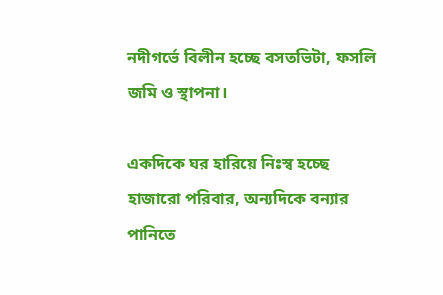নদীগর্ভে বিলীন হচ্ছে বসতভিটা, ফসলি জমি ও স্থাপনা।

একদিকে ঘর হারিয়ে নিঃস্ব হচ্ছে হাজারো পরিবার, অন্যদিকে বন্যার পানিতে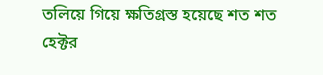তলিয়ে গিয়ে ক্ষতিগ্রস্ত হয়েছে শত শত হেক্টর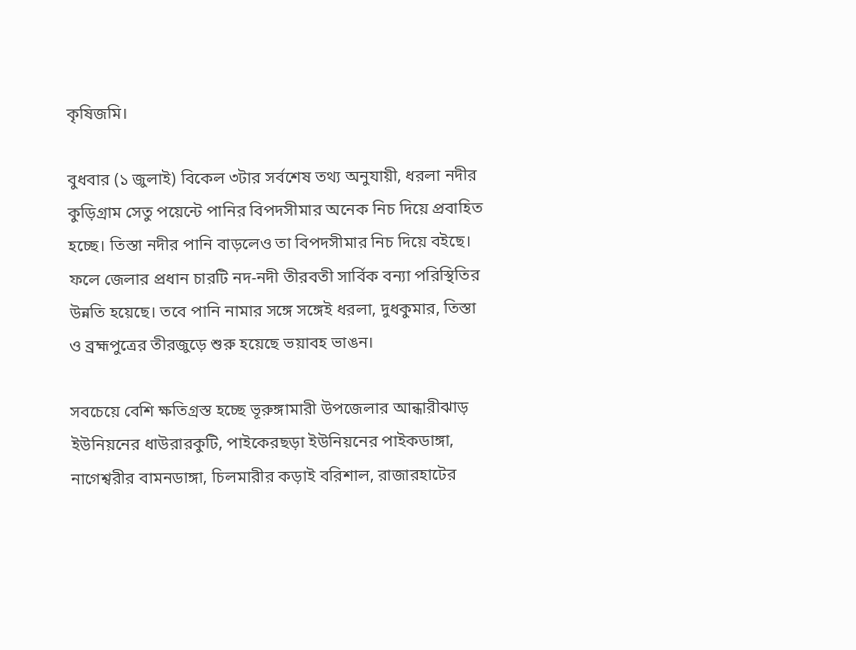কৃষিজমি।

বুধবার (১ জুলাই) বিকেল ৩টার সর্বশেষ তথ্য অনুযায়ী, ধরলা নদীর কুড়িগ্রাম সেতু পয়েন্টে পানির বিপদসীমার অনেক নিচ দিয়ে প্রবাহিত হচ্ছে। তিস্তা নদীর পানি বাড়লেও তা বিপদসীমার নিচ দিয়ে বইছে। ফলে জেলার প্রধান চারটি নদ-নদী তীরবতী সার্বিক বন্যা পরিস্থিতির উন্নতি হয়েছে। তবে পানি নামার সঙ্গে সঙ্গেই ধরলা, দুধকুমার, তিস্তা ও ব্রহ্মপুত্রের তীরজুড়ে শুরু হয়েছে ভয়াবহ ভাঙন।

সবচেয়ে বেশি ক্ষতিগ্রস্ত হচ্ছে ভূরুঙ্গামারী উপজেলার আন্ধারীঝাড় ইউনিয়নের ধাউরারকুটি, পাইকেরছড়া ইউনিয়নের পাইকডাঙ্গা, নাগেশ্বরীর বামনডাঙ্গা, চিলমারীর কড়াই বরিশাল, রাজারহাটের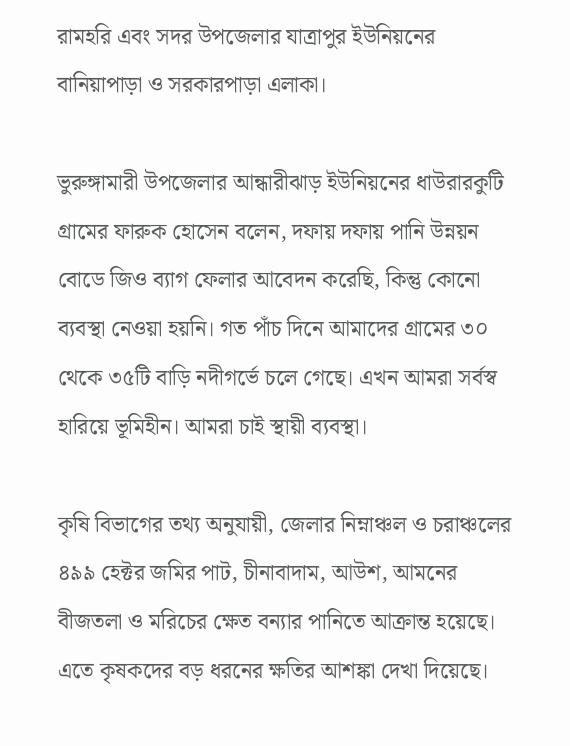রামহরি এবং সদর উপজেলার যাত্রাপুর ইউনিয়নের বানিয়াপাড়া ও সরকারপাড়া এলাকা।

ভুরুঙ্গামারী উপজেলার আন্ধারীঝাড় ইউনিয়নের ধাউরারকুটি গ্রামের ফারুক হোসেন বলেন, দফায় দফায় পানি উন্নয়ন বোডে জিও ব্যাগ ফেলার আবেদন করেছি, কিন্তু কোনো ব্যবস্থা নেওয়া হয়নি। গত পাঁচ দিনে আমাদের গ্রামের ৩০ থেকে ৩৫টি বাড়ি নদীগর্ভে চলে গেছে। এখন আমরা সর্বস্ব হারিয়ে ভূমিহীন। আমরা চাই স্থায়ী ব্যবস্থা।

কৃষি বিভাগের তথ্য অনুযায়ী, জেলার নিম্নাঞ্চল ও চরাঞ্চলের ৪৯৯ হেক্টর জমির পাট, চীনাবাদাম, আউশ, আমনের বীজতলা ও মরিচের ক্ষেত বন্যার পানিতে আক্রান্ত হয়েছে। এতে কৃষকদের বড় ধরনের ক্ষতির আশঙ্কা দেখা দিয়েছে।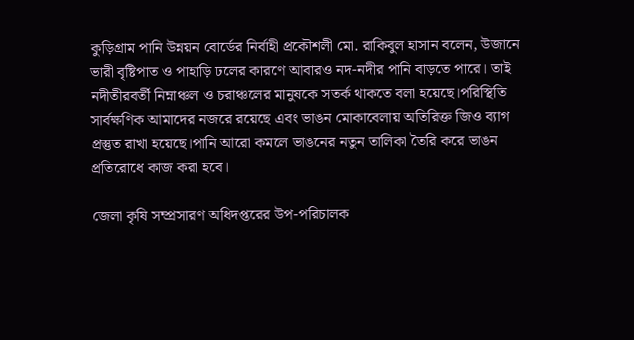কুড়িগ্রাম পানি উন্নয়ন বোর্ডের নির্বাহী প্রকৌশলী মো. রাকিবুল হাসান বলেন, উজানে ভারী বৃষ্টিপাত ও পাহাড়ি ঢলের কারণে আবারও নদ-নদীর পানি বাড়তে পারে। তাই নদীতীরবর্তী নিম্নাঞ্চল ও চরাঞ্চলের মানুষকে সতর্ক থাকতে বলা হয়েছে।পরিস্থিতি সার্বক্ষণিক আমাদের নজরে রয়েছে এবং ভাঙন মোকাবেলায় অতিরিক্ত জিও ব্যাগ প্রস্তুত রাখা হয়েছে।পানি আরো কমলে ভাঙনের নতুন তালিকা তৈরি করে ভাঙন প্রতিরোধে কাজ করা হবে।

জেলা কৃষি সম্প্রসারণ অধিদপ্তরের উপ-পরিচালক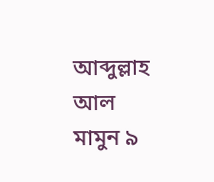আব্দুল্লাহ আল মামুন ৯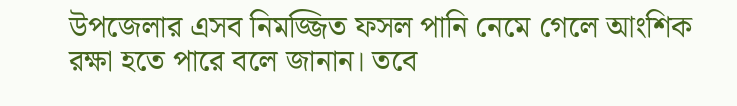উপজেলার এসব নিমজ্জিত ফসল পানি নেমে গেলে আংশিক রক্ষা হতে পারে বলে জানান। তবে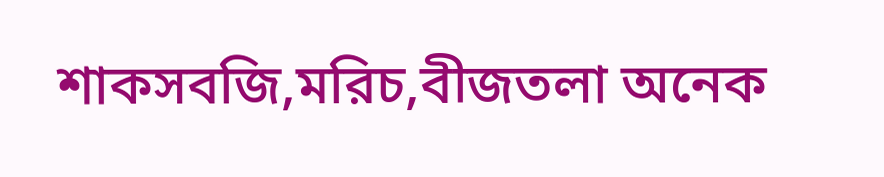শাকসবজি,মরিচ,বীজতলা অনেক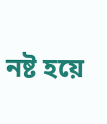নষ্ট হয়ে